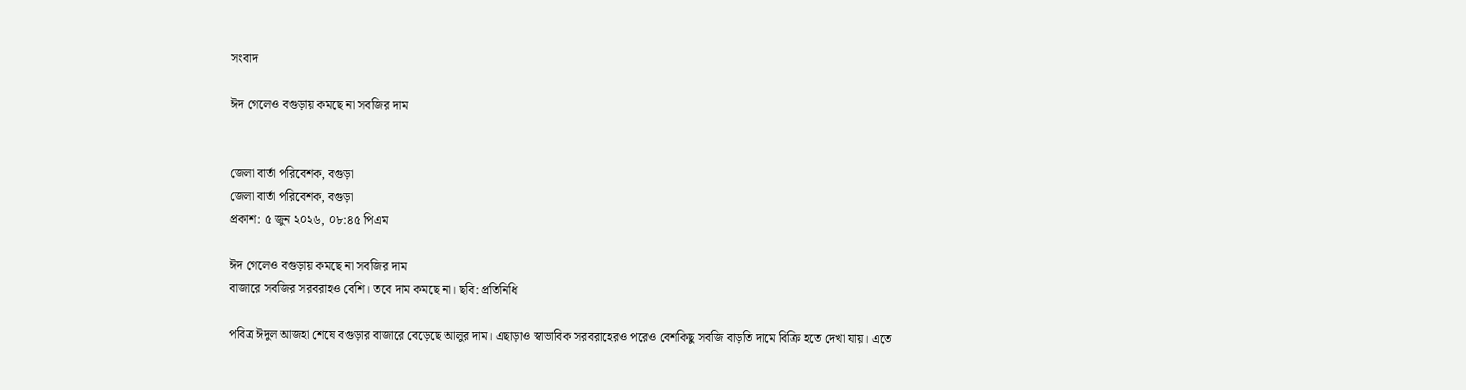সংবাদ

ঈদ গেলেও বগুড়ায় কমছে না সবজির দাম


জেলা বার্তা পরিবেশক, বগুড়া
জেলা বার্তা পরিবেশক, বগুড়া
প্রকাশ: ৫ জুন ২০২৬, ০৮:৪৫ পিএম

ঈদ গেলেও বগুড়ায় কমছে না সবজির দাম
বাজারে সবজির সরবরাহও বেশি। তবে দাম কমছে না। ছবি: প্রতিনিধি

পবিত্র ঈদুল আজহা শেষে বগুড়ার বাজারে বেড়েছে আলুর দাম। এছাড়াও স্বাভাবিক সরবরাহেরও পরেও বেশকিছু সবজি বাড়তি দামে বিক্রি হতে দেখা যায়। এতে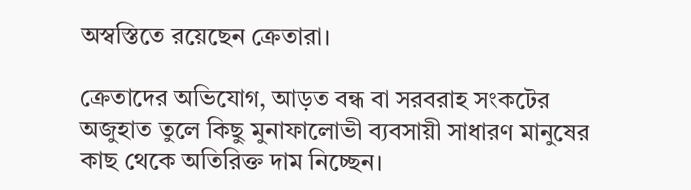অস্বস্তিতে রয়েছেন ক্রেতারা।

ক্রেতাদের অভিযোগ, আড়ত বন্ধ বা সরবরাহ সংকটের অজুহাত তুলে কিছু মুনাফালোভী ব্যবসায়ী সাধারণ মানুষের কাছ থেকে অতিরিক্ত দাম নিচ্ছেন।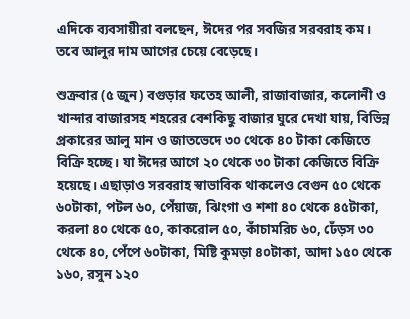এদিকে ব্যবসায়ীরা বলছেন, ঈদের পর সবজির সরবরাহ কম। তবে আলুর দাম আগের চেয়ে বেড়েছে।

শুক্রবার (৫ জুন) বগুড়ার ফতেহ আলী, রাজাবাজার, কলোনী ও খান্দার বাজারসহ শহরের বেশকিছু বাজার ঘুরে দেখা যায়, বিভিন্ন প্রকারের আলু মান ও জাতভেদে ৩০ থেকে ৪০ টাকা কেজিতে বিক্রি হচ্ছে। যা ঈদের আগে ২০ থেকে ৩০ টাকা কেজিতে বিক্রি হয়েছে। এছাড়াও সরবরাহ স্বাভাবিক থাকলেও বেগুন ৫০ থেকে ৬০টাকা, পটল ৬০, পেঁয়াজ, ঝিংগা ও শশা ৪০ থেকে ৪৫টাকা, করলা ৪০ থেকে ৫০, কাকরোল ৫০, কাঁচামরিচ ৬০, ঢেঁড়স ৩০ থেকে ৪০, পেঁপে ৬০টাকা, মিষ্টি কুমড়া ৪০টাকা, আদা ১৫০ থেকে ১৬০, রসুন ১২০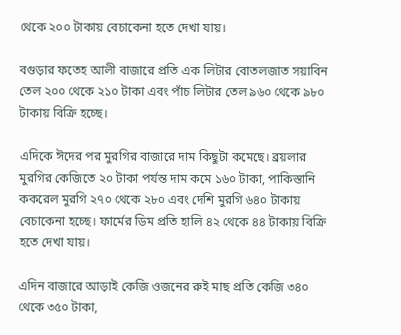থেকে ২০০ টাকায় বেচাকেনা হতে দেখা যায়।

বগুড়ার ফতেহ আলী বাজারে প্রতি এক লিটার বোতলজাত সয়াবিন তেল ২০০ থেকে ২১০ টাকা এবং পাঁচ লিটার তেল ৯৬০ থেকে ৯৮০ টাকায় বিক্রি হচ্ছে।

এদিকে ঈদের পর মুরগির বাজারে দাম কিছুটা কমেছে। ব্রয়লার মুরগির কেজিতে ২০ টাকা পর্যন্ত দাম কমে ১৬০ টাকা, পাকিস্তানি ককরেল মুরগি ২৭০ থেকে ২৮০ এবং দেশি মুরগি ৬৪০ টাকায় বেচাকেনা হচ্ছে। ফার্মের ডিম প্রতি হালি ৪২ থেকে ৪৪ টাকায় বিক্রি হতে দেখা যায়।

এদিন বাজারে আড়াই কেজি ওজনের রুই মাছ প্রতি কেজি ৩৪০ থেকে ৩৫০ টাকা,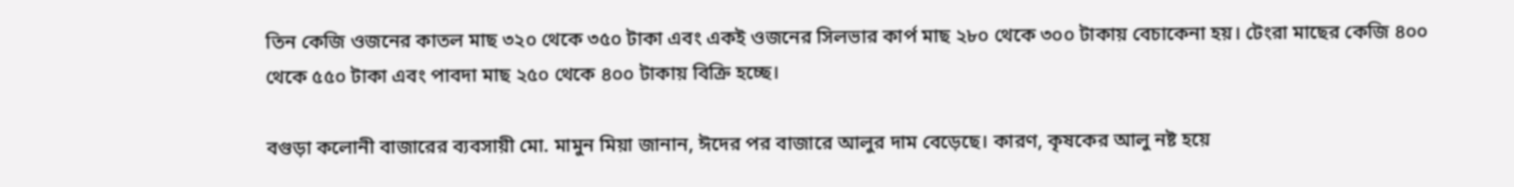তিন কেজি ওজনের কাতল মাছ ৩২০ থেকে ৩৫০ টাকা এবং একই ওজনের সিলভার কার্প মাছ ২৮০ থেকে ৩০০ টাকায় বেচাকেনা হয়। টেংরা মাছের কেজি ৪০০ থেকে ৫৫০ টাকা এবং পাবদা মাছ ২৫০ থেকে ৪০০ টাকায় বিক্রি হচ্ছে।

বগুড়া কলোনী বাজারের ব্যবসায়ী মো. মামুন মিয়া জানান, ঈদের পর বাজারে আলুর দাম বেড়েছে। কারণ, কৃষকের আলু নষ্ট হয়ে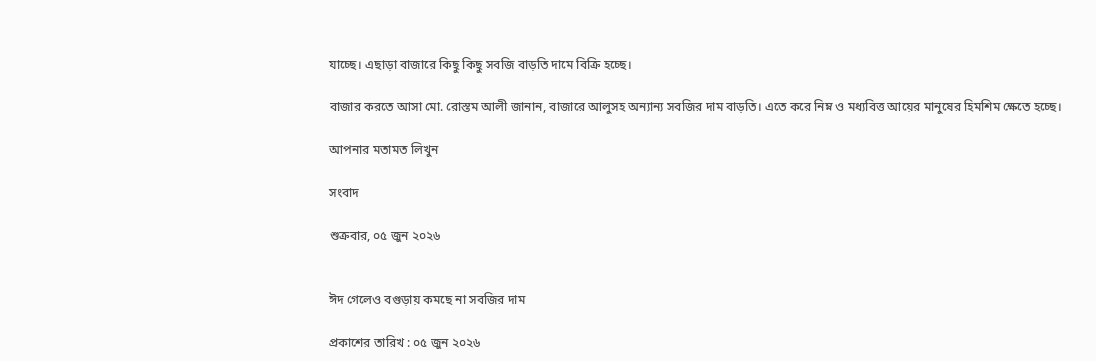যাচ্ছে। এছাড়া বাজারে কিছু কিছু সবজি বাড়তি দামে বিক্রি হচ্ছে।

বাজার করতে আসা মো. রোস্তম আলী জানান, বাজারে আলুসহ অন্যান্য সবজির দাম বাড়তি। এতে করে নিম্ন ও মধ্যবিত্ত আয়ের মানুষের হিমশিম ক্ষেতে হচ্ছে।

আপনার মতামত লিখুন

সংবাদ

শুক্রবার, ০৫ জুন ২০২৬


ঈদ গেলেও বগুড়ায় কমছে না সবজির দাম

প্রকাশের তারিখ : ০৫ জুন ২০২৬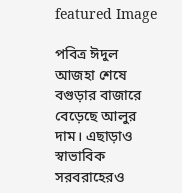featured Image

পবিত্র ঈদুল আজহা শেষে বগুড়ার বাজারে বেড়েছে আলুর দাম। এছাড়াও স্বাভাবিক সরবরাহেরও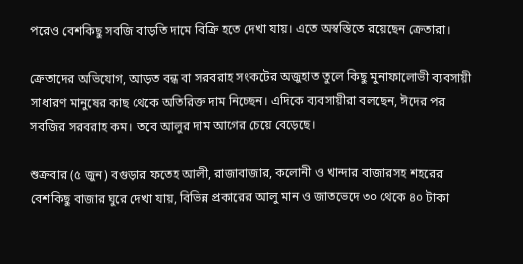পরেও বেশকিছু সবজি বাড়তি দামে বিক্রি হতে দেখা যায়। এতে অস্বস্তিতে রয়েছেন ক্রেতারা।

ক্রেতাদের অভিযোগ, আড়ত বন্ধ বা সরবরাহ সংকটের অজুহাত তুলে কিছু মুনাফালোভী ব্যবসায়ী সাধারণ মানুষের কাছ থেকে অতিরিক্ত দাম নিচ্ছেন। এদিকে ব্যবসায়ীরা বলছেন, ঈদের পর সবজির সরবরাহ কম। তবে আলুর দাম আগের চেয়ে বেড়েছে।

শুক্রবার (৫ জুন) বগুড়ার ফতেহ আলী, রাজাবাজার, কলোনী ও খান্দার বাজারসহ শহরের বেশকিছু বাজার ঘুরে দেখা যায়, বিভিন্ন প্রকারের আলু মান ও জাতভেদে ৩০ থেকে ৪০ টাকা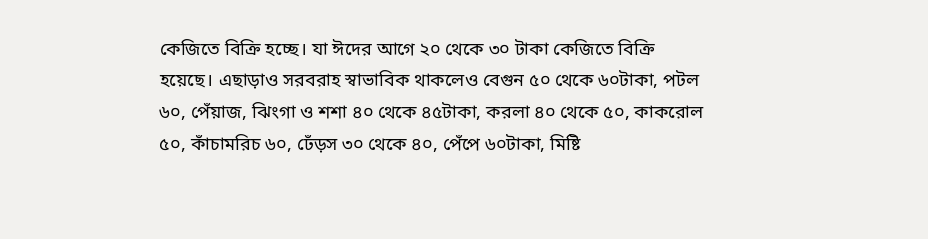কেজিতে বিক্রি হচ্ছে। যা ঈদের আগে ২০ থেকে ৩০ টাকা কেজিতে বিক্রি হয়েছে। এছাড়াও সরবরাহ স্বাভাবিক থাকলেও বেগুন ৫০ থেকে ৬০টাকা, পটল ৬০, পেঁয়াজ, ঝিংগা ও শশা ৪০ থেকে ৪৫টাকা, করলা ৪০ থেকে ৫০, কাকরোল ৫০, কাঁচামরিচ ৬০, ঢেঁড়স ৩০ থেকে ৪০, পেঁপে ৬০টাকা, মিষ্টি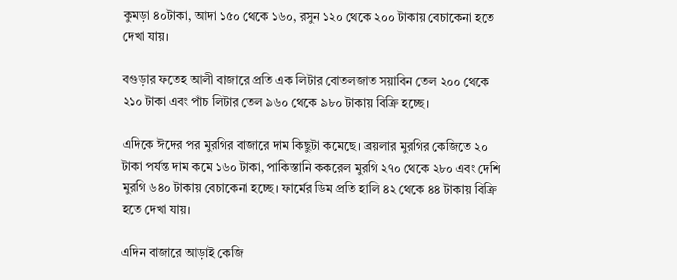কুমড়া ৪০টাকা, আদা ১৫০ থেকে ১৬০, রসুন ১২০ থেকে ২০০ টাকায় বেচাকেনা হতে দেখা যায়।

বগুড়ার ফতেহ আলী বাজারে প্রতি এক লিটার বোতলজাত সয়াবিন তেল ২০০ থেকে ২১০ টাকা এবং পাঁচ লিটার তেল ৯৬০ থেকে ৯৮০ টাকায় বিক্রি হচ্ছে।

এদিকে ঈদের পর মুরগির বাজারে দাম কিছুটা কমেছে। ব্রয়লার মুরগির কেজিতে ২০ টাকা পর্যন্ত দাম কমে ১৬০ টাকা, পাকিস্তানি ককরেল মুরগি ২৭০ থেকে ২৮০ এবং দেশি মুরগি ৬৪০ টাকায় বেচাকেনা হচ্ছে। ফার্মের ডিম প্রতি হালি ৪২ থেকে ৪৪ টাকায় বিক্রি হতে দেখা যায়।

এদিন বাজারে আড়াই কেজি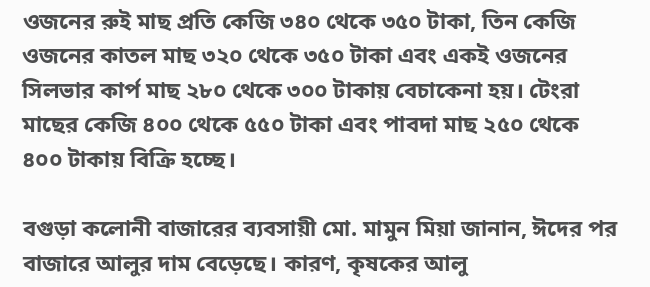ওজনের রুই মাছ প্রতি কেজি ৩৪০ থেকে ৩৫০ টাকা, তিন কেজি ওজনের কাতল মাছ ৩২০ থেকে ৩৫০ টাকা এবং একই ওজনের সিলভার কার্প মাছ ২৮০ থেকে ৩০০ টাকায় বেচাকেনা হয়। টেংরা মাছের কেজি ৪০০ থেকে ৫৫০ টাকা এবং পাবদা মাছ ২৫০ থেকে ৪০০ টাকায় বিক্রি হচ্ছে।

বগুড়া কলোনী বাজারের ব্যবসায়ী মো. মামুন মিয়া জানান, ঈদের পর বাজারে আলুর দাম বেড়েছে। কারণ, কৃষকের আলু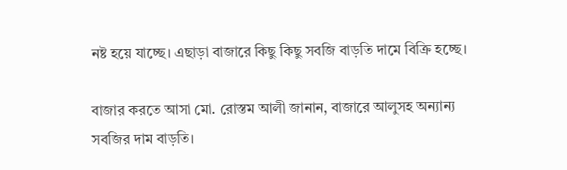নষ্ট হয়ে যাচ্ছে। এছাড়া বাজারে কিছু কিছু সবজি বাড়তি দামে বিক্রি হচ্ছে।

বাজার করতে আসা মো. রোস্তম আলী জানান, বাজারে আলুসহ অন্যান্য সবজির দাম বাড়তি।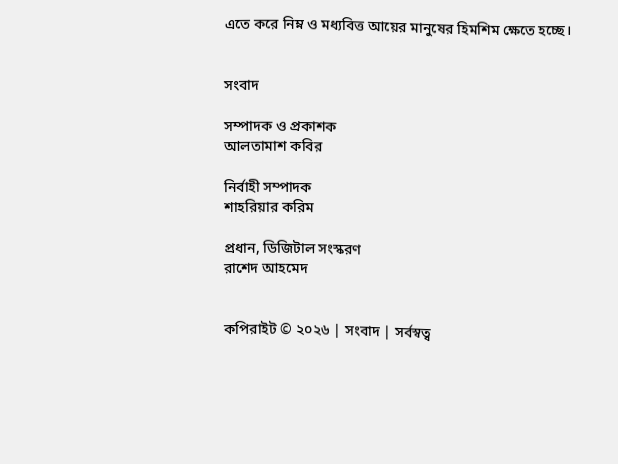এতে করে নিম্ন ও মধ্যবিত্ত আয়ের মানুষের হিমশিম ক্ষেতে হচ্ছে।


সংবাদ

সম্পাদক ও প্রকাশক
আলতামাশ কবির

নির্বাহী সম্পাদক
শাহরিয়ার করিম

প্রধান, ডিজিটাল সংস্করণ
রাশেদ আহমেদ


কপিরাইট © ২০২৬ | সংবাদ | সর্বস্বত্ব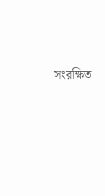সংরক্ষিত